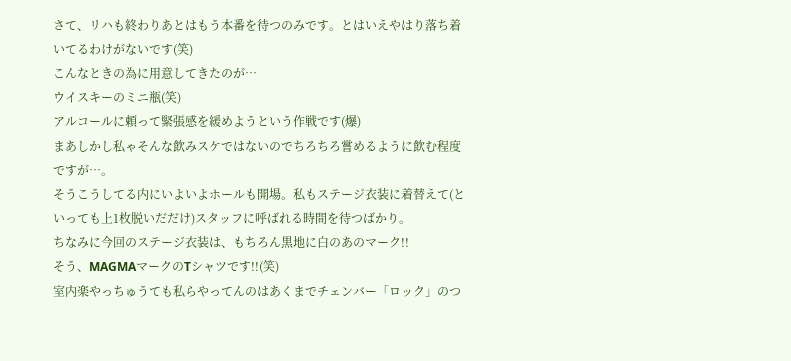さて、リハも終わりあとはもう本番を待つのみです。とはいえやはり落ち着いてるわけがないです(笑)
こんなときの為に用意してきたのが…
ウイスキーのミニ瓶(笑)
アルコールに頼って緊張感を緩めようという作戦です(爆)
まあしかし私ゃそんな飲みスケではないのでちろちろ嘗めるように飲む程度ですが…。
そうこうしてる内にいよいよホールも開場。私もステージ衣装に着替えて(といっても上1枚脱いだだけ)スタッフに呼ばれる時間を待つばかり。
ちなみに今回のステージ衣装は、もちろん黒地に白のあのマーク!!
そう、MAGMAマークのTシャツです!!(笑)
室内楽やっちゅうても私らやってんのはあくまでチェンバー「ロック」のつ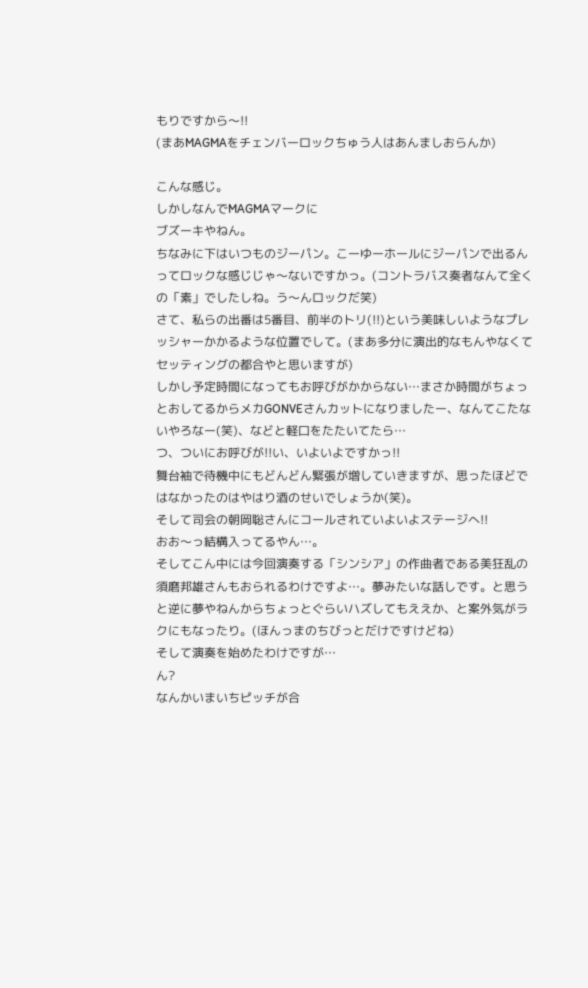もりですから〜!!
(まあMAGMAをチェンバーロックちゅう人はあんましおらんか)

こんな感じ。
しかしなんでMAGMAマークに
ブズーキやねん。
ちなみに下はいつものジーパン。こーゆーホールにジーパンで出るんってロックな感じじゃ〜ないですかっ。(コントラバス奏者なんて全くの「素」でしたしね。う〜んロックだ笑)
さて、私らの出番は5番目、前半のトリ(!!)という美味しいようなプレッシャーかかるような位置でして。(まあ多分に演出的なもんやなくてセッティングの都合やと思いますが)
しかし予定時間になってもお呼びがかからない…まさか時間がちょっとおしてるからメカGONVEさんカットになりましたー、なんてこたないやろなー(笑)、などと軽口をたたいてたら…
つ、ついにお呼びが!!い、いよいよですかっ!!
舞台袖で待機中にもどんどん緊張が増していきますが、思ったほどではなかったのはやはり酒のせいでしょうか(笑)。
そして司会の朝岡聡さんにコールされていよいよステージへ!!
おお〜っ結構入ってるやん…。
そしてこん中には今回演奏する「シンシア」の作曲者である美狂乱の須磨邦雄さんもおられるわけですよ…。夢みたいな話しです。と思うと逆に夢やねんからちょっとぐらいハズしてもええか、と案外気がラクにもなったり。(ほんっまのちびっとだけですけどね)
そして演奏を始めたわけですが…
ん?
なんかいまいちピッチが合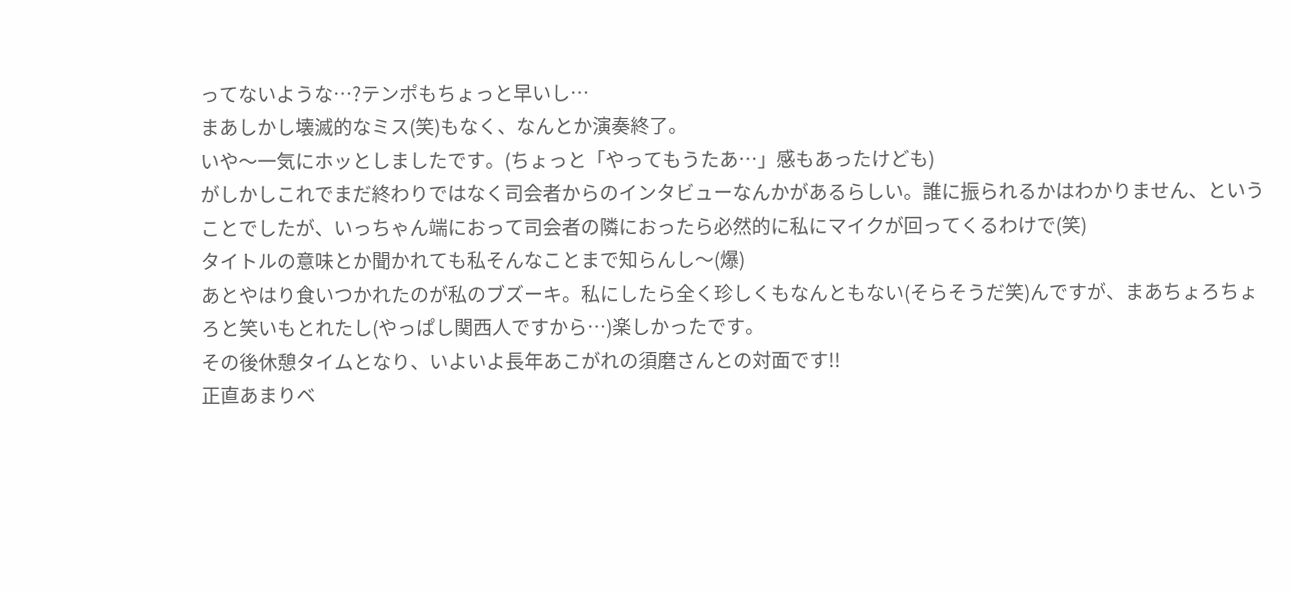ってないような…?テンポもちょっと早いし…
まあしかし壊滅的なミス(笑)もなく、なんとか演奏終了。
いや〜一気にホッとしましたです。(ちょっと「やってもうたあ…」感もあったけども)
がしかしこれでまだ終わりではなく司会者からのインタビューなんかがあるらしい。誰に振られるかはわかりません、ということでしたが、いっちゃん端におって司会者の隣におったら必然的に私にマイクが回ってくるわけで(笑)
タイトルの意味とか聞かれても私そんなことまで知らんし〜(爆)
あとやはり食いつかれたのが私のブズーキ。私にしたら全く珍しくもなんともない(そらそうだ笑)んですが、まあちょろちょろと笑いもとれたし(やっぱし関西人ですから…)楽しかったです。
その後休憩タイムとなり、いよいよ長年あこがれの須磨さんとの対面です!!
正直あまりベ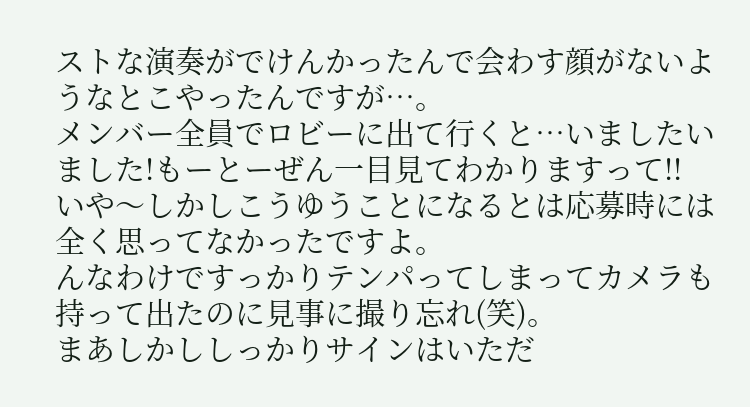ストな演奏がでけんかったんで会わす顔がないようなとこやったんですが…。
メンバー全員でロビーに出て行くと…いましたいました!もーとーぜん一目見てわかりますって!!
いや〜しかしこうゆうことになるとは応募時には全く思ってなかったですよ。
んなわけですっかりテンパってしまってカメラも持って出たのに見事に撮り忘れ(笑)。
まあしかししっかりサインはいただ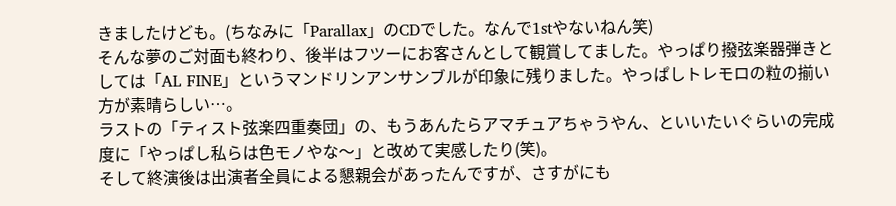きましたけども。(ちなみに「Parallax」のCDでした。なんで1stやないねん笑)
そんな夢のご対面も終わり、後半はフツーにお客さんとして観賞してました。やっぱり撥弦楽器弾きとしては「AL FINE」というマンドリンアンサンブルが印象に残りました。やっぱしトレモロの粒の揃い方が素晴らしい…。
ラストの「ティスト弦楽四重奏団」の、もうあんたらアマチュアちゃうやん、といいたいぐらいの完成度に「やっぱし私らは色モノやな〜」と改めて実感したり(笑)。
そして終演後は出演者全員による懇親会があったんですが、さすがにも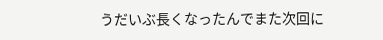うだいぶ長くなったんでまた次回に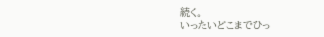続く。
いったいどこまでひっ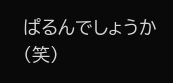ぱるんでしょうか(笑)